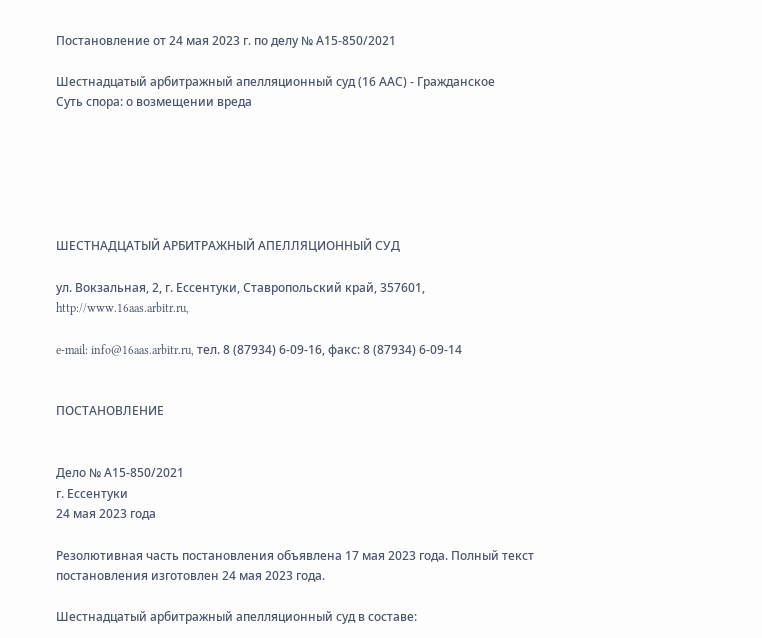Постановление от 24 мая 2023 г. по делу № А15-850/2021

Шестнадцатый арбитражный апелляционный суд (16 ААС) - Гражданское
Суть спора: о возмещении вреда






ШЕСТНАДЦАТЫЙ АРБИТРАЖНЫЙ АПЕЛЛЯЦИОННЫЙ СУД

ул. Вокзальная, 2, г. Ессентуки, Ставропольский край, 357601, http://www.16aas.arbitr.ru,

e-mail: info@16aas.arbitr.ru, тел. 8 (87934) 6-09-16, факс: 8 (87934) 6-09-14


ПОСТАНОВЛЕНИЕ


Дело № А15-850/2021
г. Ессентуки
24 мая 2023 года

Резолютивная часть постановления объявлена 17 мая 2023 года. Полный текст постановления изготовлен 24 мая 2023 года.

Шестнадцатый арбитражный апелляционный суд в составе: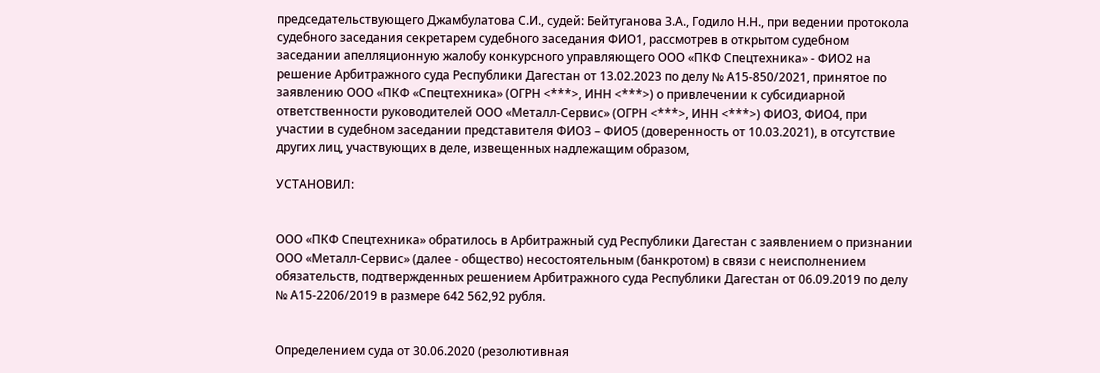председательствующего Джамбулатова С.И., судей: Бейтуганова З.А., Годило Н.Н., при ведении протокола судебного заседания секретарем судебного заседания ФИО1, рассмотрев в открытом судебном заседании апелляционную жалобу конкурсного управляющего ООО «ПКФ Спецтехника» - ФИО2 на решение Арбитражного суда Республики Дагестан от 13.02.2023 по делу № А15-850/2021, принятое по заявлению ООО «ПКФ «Спецтехника» (ОГРН <***>, ИНН <***>) о привлечении к субсидиарной ответственности руководителей ООО «Металл-Сервис» (ОГРН <***>, ИНН <***>) ФИО3, ФИО4, при участии в судебном заседании представителя ФИО3 – ФИО5 (доверенность от 10.03.2021), в отсутствие других лиц, участвующих в деле, извещенных надлежащим образом,

УСТАНОВИЛ:


ООО «ПКФ Спецтехника» обратилось в Арбитражный суд Республики Дагестан с заявлением о признании ООО «Металл-Сервис» (далее - общество) несостоятельным (банкротом) в связи с неисполнением обязательств, подтвержденных решением Арбитражного суда Республики Дагестан от 06.09.2019 по делу № А15-2206/2019 в размере 642 562,92 рубля.


Определением суда от 30.06.2020 (резолютивная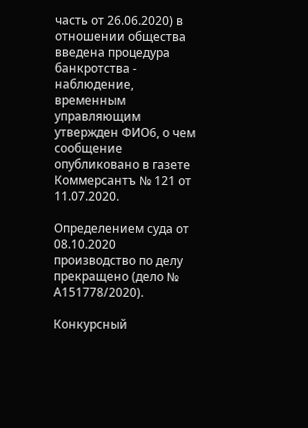часть от 26.06.2020) в отношении общества введена процедура банкротства - наблюдение, временным управляющим утвержден ФИО6, о чем сообщение опубликовано в газете Коммерсантъ № 121 от 11.07.2020.

Определением суда от 08.10.2020 производство по делу прекращено (дело № А151778/2020).

Конкурсный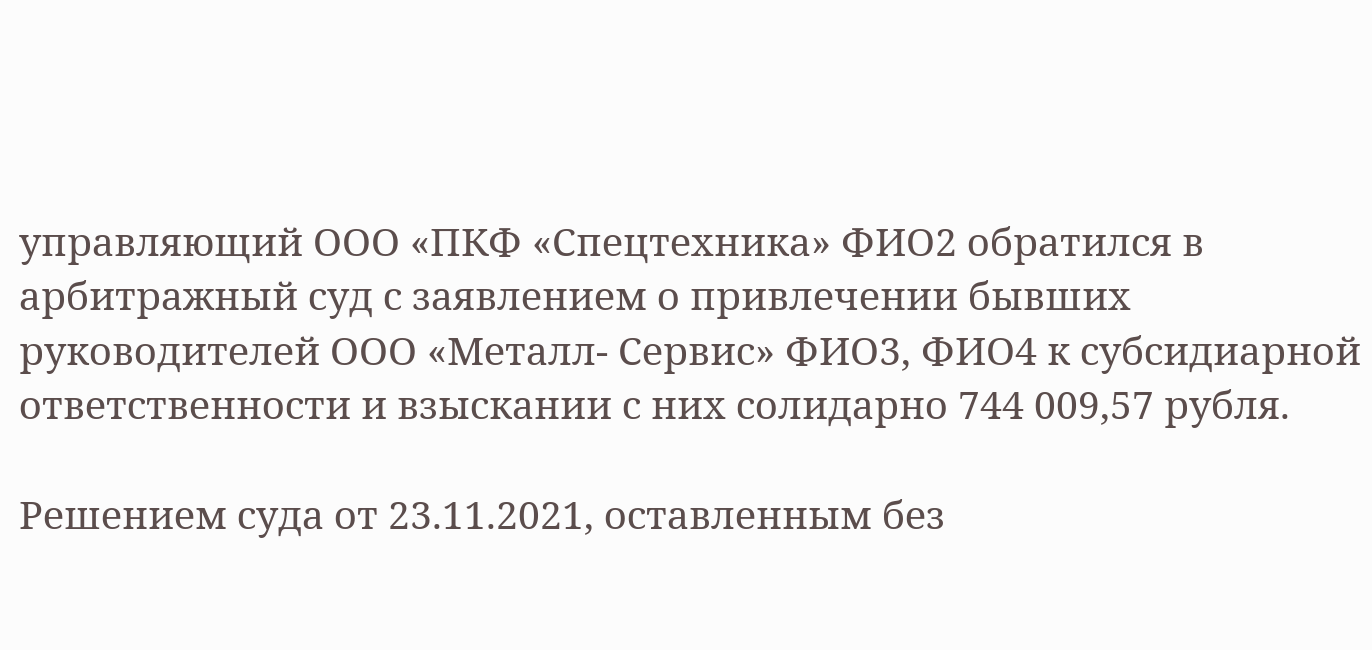управляющий ООО «ПКФ «Спецтехника» ФИО2 обратился в арбитражный суд с заявлением о привлечении бывших руководителей ООО «Металл- Сервис» ФИО3, ФИО4 к субсидиарной ответственности и взыскании с них солидарно 744 009,57 рубля.

Решением суда от 23.11.2021, оставленным без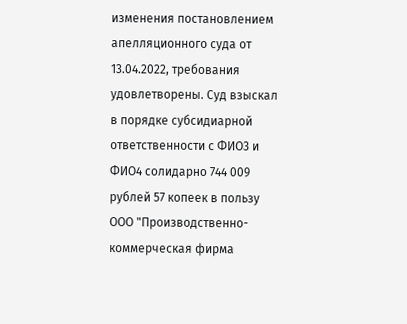изменения постановлением апелляционного суда от 13.04.2022, требования удовлетворены. Суд взыскал в порядке субсидиарной ответственности с ФИО3 и ФИО4 солидарно 744 009 рублей 57 копеек в пользу ООО "Производственно-коммерческая фирма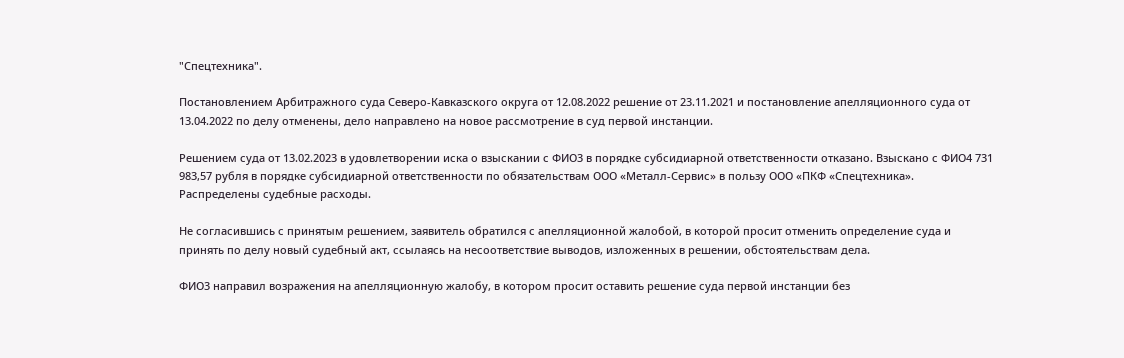"Спецтехника".

Постановлением Арбитражного суда Северо-Кавказского округа от 12.08.2022 решение от 23.11.2021 и постановление апелляционного суда от 13.04.2022 по делу отменены, дело направлено на новое рассмотрение в суд первой инстанции.

Решением суда от 13.02.2023 в удовлетворении иска о взыскании с ФИО3 в порядке субсидиарной ответственности отказано. Взыскано с ФИО4 731 983,57 рубля в порядке субсидиарной ответственности по обязательствам ООО «Металл-Сервис» в пользу ООО «ПКФ «Спецтехника». Распределены судебные расходы.

Не согласившись с принятым решением, заявитель обратился с апелляционной жалобой, в которой просит отменить определение суда и принять по делу новый судебный акт, ссылаясь на несоответствие выводов, изложенных в решении, обстоятельствам дела.

ФИО3 направил возражения на апелляционную жалобу, в котором просит оставить решение суда первой инстанции без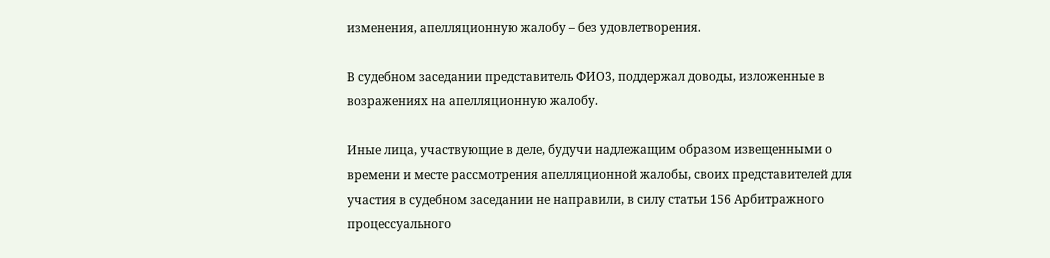изменения, апелляционную жалобу – без удовлетворения.

В судебном заседании представитель ФИО3, поддержал доводы, изложенные в возражениях на апелляционную жалобу.

Иные лица, участвующие в деле, будучи надлежащим образом извещенными о времени и месте рассмотрения апелляционной жалобы, своих представителей для участия в судебном заседании не направили, в силу статьи 156 Арбитражного процессуального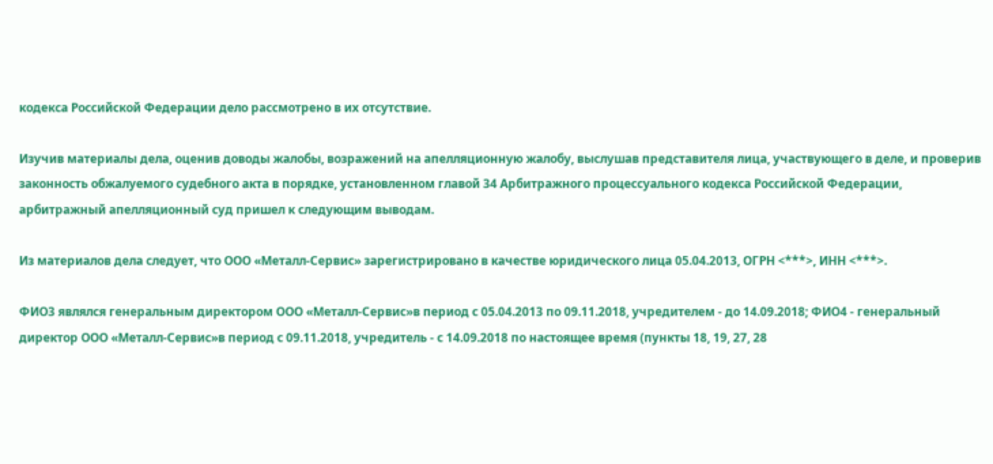кодекса Российской Федерации дело рассмотрено в их отсутствие.

Изучив материалы дела, оценив доводы жалобы, возражений на апелляционную жалобу, выслушав представителя лица, участвующего в деле, и проверив законность обжалуемого судебного акта в порядке, установленном главой 34 Арбитражного процессуального кодекса Российской Федерации, арбитражный апелляционный суд пришел к следующим выводам.

Из материалов дела следует, что ООО «Металл-Сервис» зарегистрировано в качестве юридического лица 05.04.2013, ОГРН <***>, ИНН <***>.

ФИО3 являлся генеральным директором ООО «Металл-Сервис»в период с 05.04.2013 по 09.11.2018, учредителем - до 14.09.2018; ФИО4 - генеральный директор ООО «Металл-Сервис»в период с 09.11.2018, учредитель - с 14.09.2018 по настоящее время (пункты 18, 19, 27, 28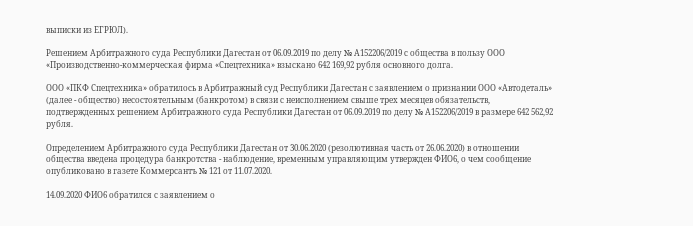выписки из ЕГРЮЛ).

Решением Арбитражного суда Республики Дагестан от 06.09.2019 по делу № А152206/2019 с общества в пользу ООО «Производственно-коммерческая фирма «Спецтехника» взыскано 642 169,92 рубля основного долга.

ООО «ПКФ Спецтехника» обратилось в Арбитражный суд Республики Дагестан с заявлением о признании ООО «Автодеталь» (далее - общество) несостоятельным (банкротом) в связи с неисполнением свыше трех месяцев обязательств, подтвержденных решением Арбитражного суда Республики Дагестан от 06.09.2019 по делу № А152206/2019 в размере 642 562,92 рубля.

Определением Арбитражного суда Республики Дагестан от 30.06.2020 (резолютивная часть от 26.06.2020) в отношении общества введена процедура банкротства - наблюдение, временным управляющим утвержден ФИО6, о чем сообщение опубликовано в газете Коммерсантъ № 121 от 11.07.2020.

14.09.2020 ФИО6 обратился с заявлением о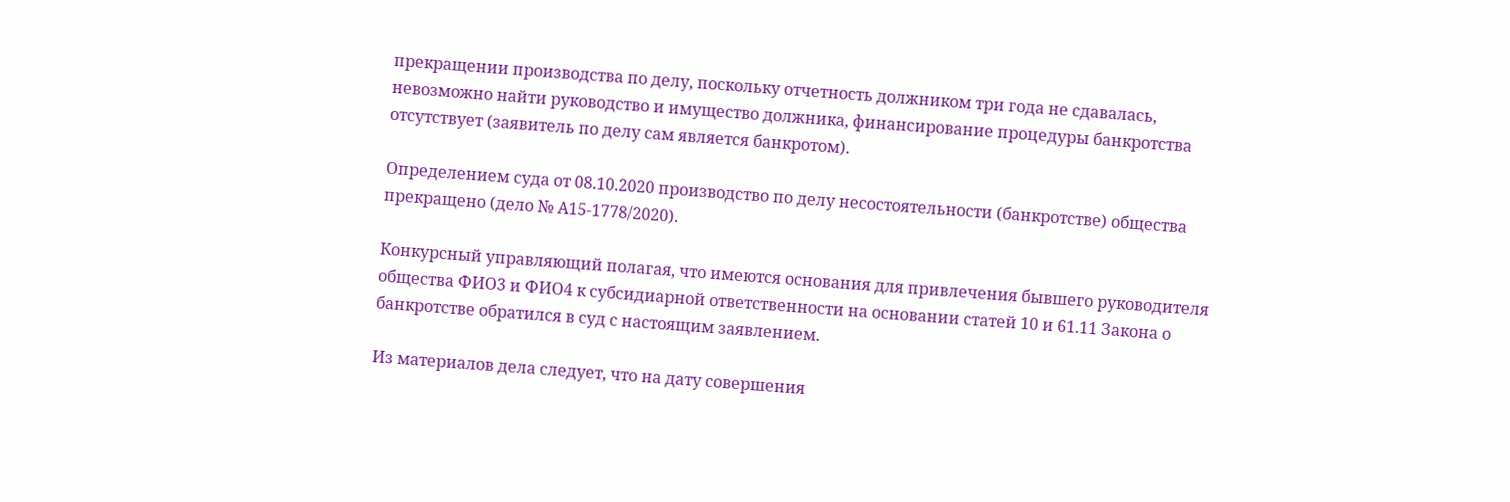прекращении производства по делу, поскольку отчетность должником три года не сдавалась, невозможно найти руководство и имущество должника, финансирование процедуры банкротства отсутствует (заявитель по делу сам является банкротом).

Определением суда от 08.10.2020 производство по делу несостоятельности (банкротстве) общества прекращено (дело № А15-1778/2020).

Конкурсный управляющий полагая, что имеются основания для привлечения бывшего руководителя общества ФИО3 и ФИО4 к субсидиарной ответственности на основании статей 10 и 61.11 Закона о банкротстве обратился в суд с настоящим заявлением.

Из материалов дела следует, что на дату совершения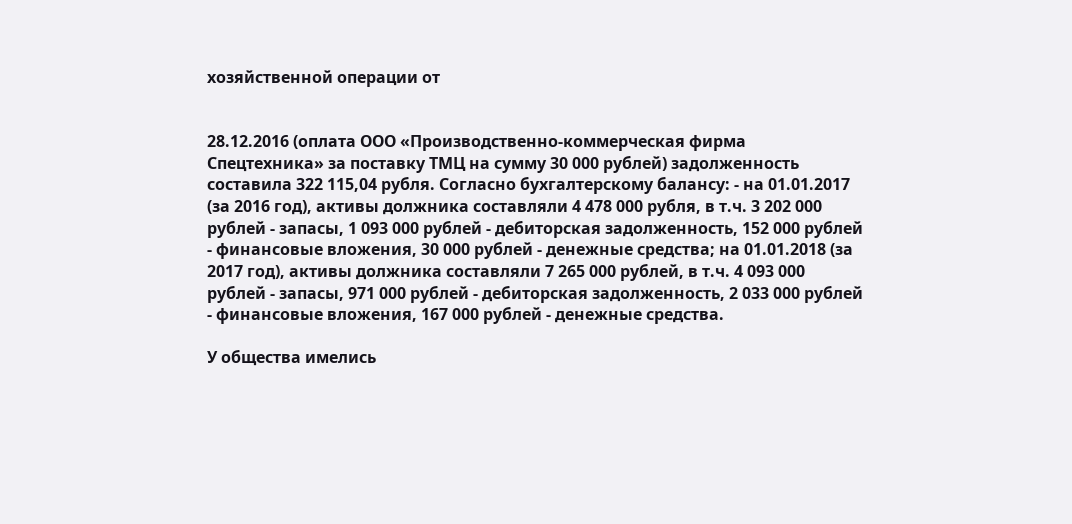хозяйственной операции от


28.12.2016 (оплата ООО «Производственно-коммерческая фирма Спецтехника» за поставку ТМЦ на сумму 30 000 рублей) задолженность составила 322 115,04 рубля. Согласно бухгалтерскому балансу: - на 01.01.2017 (за 2016 год), активы должника составляли 4 478 000 рубля, в т.ч. 3 202 000 рублей - запасы, 1 093 000 рублей - дебиторская задолженность, 152 000 рублей - финансовые вложения, 30 000 рублей - денежные средства; на 01.01.2018 (за 2017 год), активы должника составляли 7 265 000 рублей, в т.ч. 4 093 000 рублей - запасы, 971 000 рублей - дебиторская задолженность, 2 033 000 рублей - финансовые вложения, 167 000 рублей - денежные средства.

У общества имелись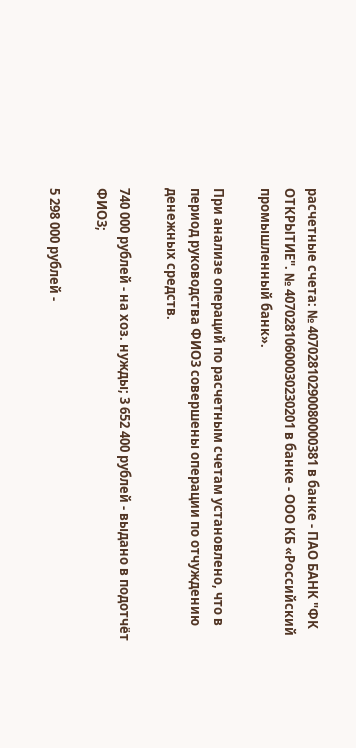расчетные счета: № 40702810290080000381 в банке - ПАО БАНК "ФК ОТКРЫТИЕ". № 40702810600030230201 в банке - ООО КБ «Российский промышленный банк».

При анализе операций по расчетным счетам установлено, что в период руководства ФИО3 совершены операции по отчуждению денежных средств.

740 000 рублей - на хоз. нужды; 3 652 400 рублей - выдано в подотчёт ФИО3;

5 298 000 рублей -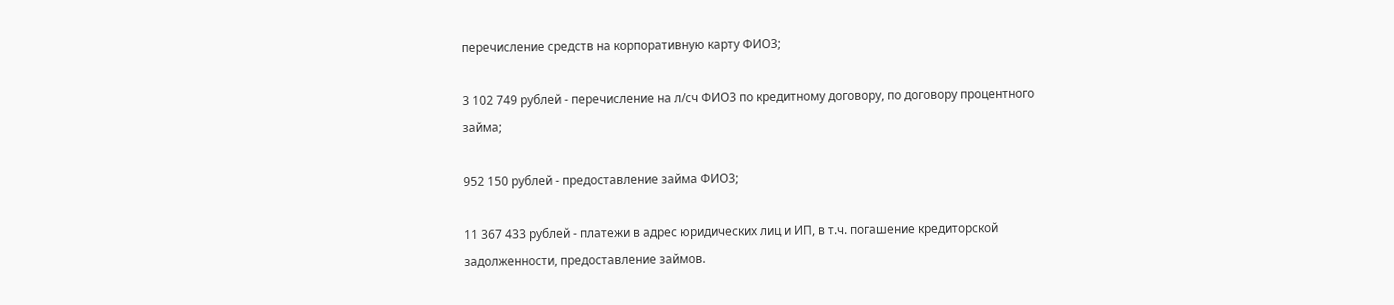перечисление средств на корпоративную карту ФИО3;

3 102 749 рублей - перечисление на л/сч ФИО3 по кредитному договору, по договору процентного займа;

952 150 рублей - предоставление займа ФИО3;

11 367 433 рублей - платежи в адрес юридических лиц и ИП, в т.ч. погашение кредиторской задолженности, предоставление займов.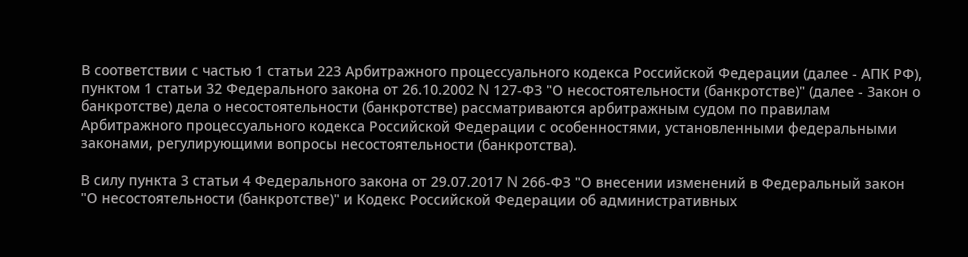В соответствии с частью 1 статьи 223 Арбитражного процессуального кодекса Российской Федерации (далее - АПК РФ), пунктом 1 статьи 32 Федерального закона от 26.10.2002 N 127-ФЗ "О несостоятельности (банкротстве)" (далее - Закон о банкротстве) дела о несостоятельности (банкротстве) рассматриваются арбитражным судом по правилам Арбитражного процессуального кодекса Российской Федерации с особенностями, установленными федеральными законами, регулирующими вопросы несостоятельности (банкротства).

В силу пункта 3 статьи 4 Федерального закона от 29.07.2017 N 266-ФЗ "О внесении изменений в Федеральный закон "О несостоятельности (банкротстве)" и Кодекс Российской Федерации об административных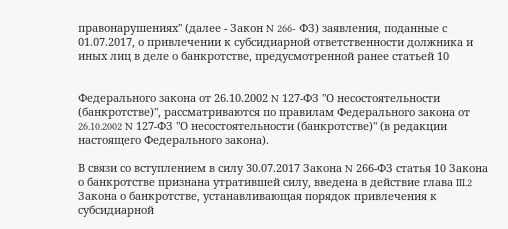правонарушениях" (далее - Закон N 266- ФЗ) заявления, поданные с 01.07.2017, о привлечении к субсидиарной ответственности должника и иных лиц в деле о банкротстве, предусмотренной ранее статьей 10


Федерального закона от 26.10.2002 N 127-ФЗ "О несостоятельности (банкротстве)", рассматриваются по правилам Федерального закона от 26.10.2002 N 127-ФЗ "О несостоятельности (банкротстве)" (в редакции настоящего Федерального закона).

В связи со вступлением в силу 30.07.2017 Закона N 266-ФЗ статья 10 Закона о банкротстве признана утратившей силу, введена в действие глава III.2 Закона о банкротстве, устанавливающая порядок привлечения к субсидиарной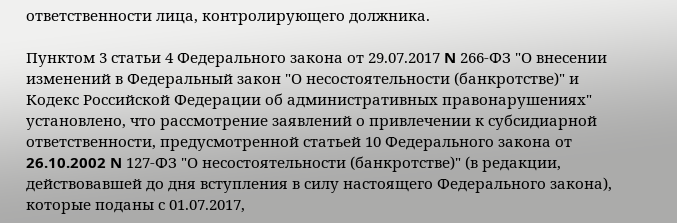ответственности лица, контролирующего должника.

Пунктом 3 статьи 4 Федерального закона от 29.07.2017 N 266-ФЗ "О внесении изменений в Федеральный закон "О несостоятельности (банкротстве)" и Кодекс Российской Федерации об административных правонарушениях" установлено, что рассмотрение заявлений о привлечении к субсидиарной ответственности, предусмотренной статьей 10 Федерального закона от 26.10.2002 N 127-ФЗ "О несостоятельности (банкротстве)" (в редакции, действовавшей до дня вступления в силу настоящего Федерального закона), которые поданы с 01.07.2017,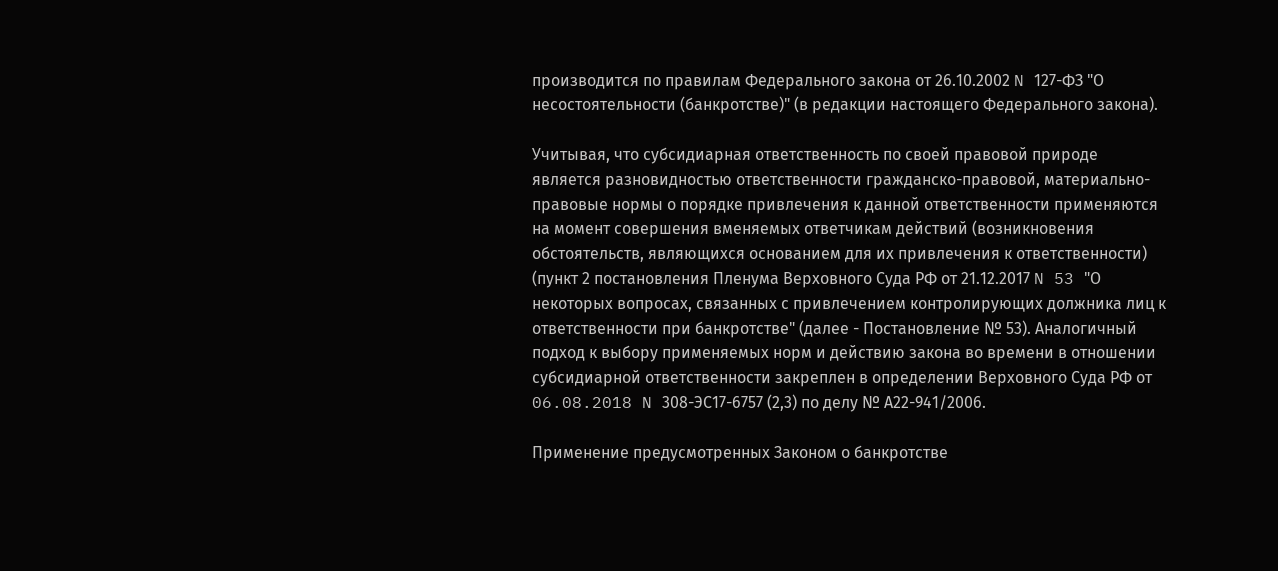производится по правилам Федерального закона от 26.10.2002 N 127-ФЗ "О несостоятельности (банкротстве)" (в редакции настоящего Федерального закона).

Учитывая, что субсидиарная ответственность по своей правовой природе является разновидностью ответственности гражданско-правовой, материально-правовые нормы о порядке привлечения к данной ответственности применяются на момент совершения вменяемых ответчикам действий (возникновения обстоятельств, являющихся основанием для их привлечения к ответственности) (пункт 2 постановления Пленума Верховного Суда РФ от 21.12.2017 N 53 "О некоторых вопросах, связанных с привлечением контролирующих должника лиц к ответственности при банкротстве" (далее - Постановление № 53). Аналогичный подход к выбору применяемых норм и действию закона во времени в отношении субсидиарной ответственности закреплен в определении Верховного Суда РФ от 06.08.2018 N 308-ЭС17-6757 (2,3) по делу № А22-941/2006.

Применение предусмотренных Законом о банкротстве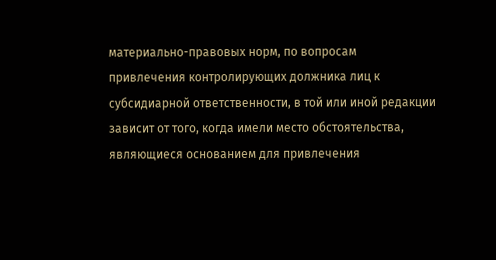материально-правовых норм, по вопросам привлечения контролирующих должника лиц к субсидиарной ответственности, в той или иной редакции зависит от того, когда имели место обстоятельства, являющиеся основанием для привлечения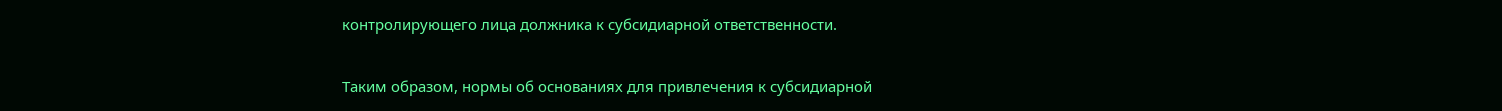контролирующего лица должника к субсидиарной ответственности.

Таким образом, нормы об основаниях для привлечения к субсидиарной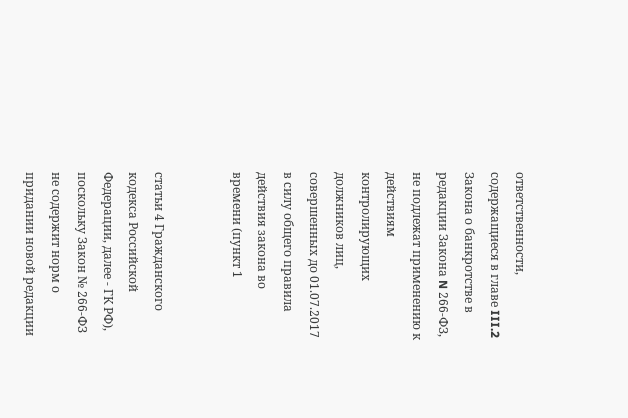ответственности, содержащиеся в главе III.2 Закона о банкротстве в редакции Закона N 266-ФЗ, не подлежат применению к действиям контролирующих должников лиц, совершенных до 01.07.2017 в силу общего правила действия закона во времени (пункт 1


статьи 4 Гражданского кодекса Российской Федерации, далее - ГК РФ), поскольку Закон № 266-ФЗ не содержит норм о придании новой редакции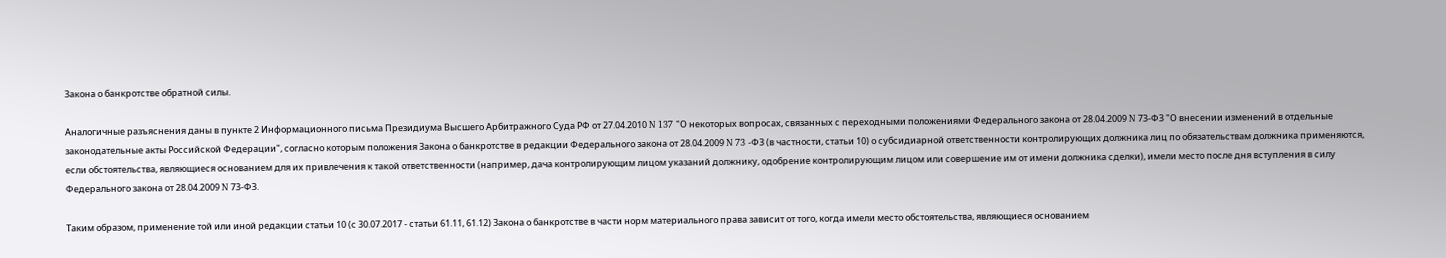Закона о банкротстве обратной силы.

Аналогичные разъяснения даны в пункте 2 Информационного письма Президиума Высшего Арбитражного Суда РФ от 27.04.2010 N 137 "О некоторых вопросах, связанных с переходными положениями Федерального закона от 28.04.2009 N 73-ФЗ "О внесении изменений в отдельные законодательные акты Российской Федерации", согласно которым положения Закона о банкротстве в редакции Федерального закона от 28.04.2009 N 73 -ФЗ (в частности, статьи 10) о субсидиарной ответственности контролирующих должника лиц по обязательствам должника применяются, если обстоятельства, являющиеся основанием для их привлечения к такой ответственности (например, дача контролирующим лицом указаний должнику, одобрение контролирующим лицом или совершение им от имени должника сделки), имели место после дня вступления в силу Федерального закона от 28.04.2009 N 73-ФЗ.

Таким образом, применение той или иной редакции статьи 10 (с 30.07.2017 - статьи 61.11, 61.12) Закона о банкротстве в части норм материального права зависит от того, когда имели место обстоятельства, являющиеся основанием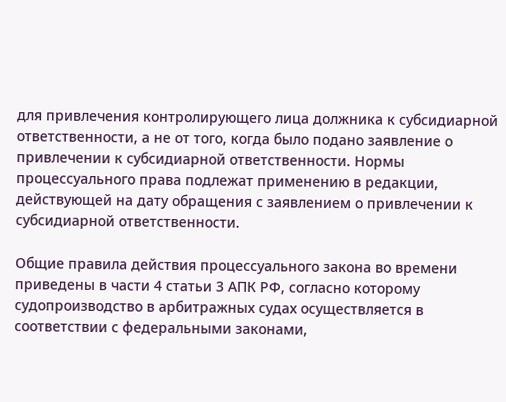для привлечения контролирующего лица должника к субсидиарной ответственности, а не от того, когда было подано заявление о привлечении к субсидиарной ответственности. Нормы процессуального права подлежат применению в редакции, действующей на дату обращения с заявлением о привлечении к субсидиарной ответственности.

Общие правила действия процессуального закона во времени приведены в части 4 статьи 3 АПК РФ, согласно которому судопроизводство в арбитражных судах осуществляется в соответствии с федеральными законами,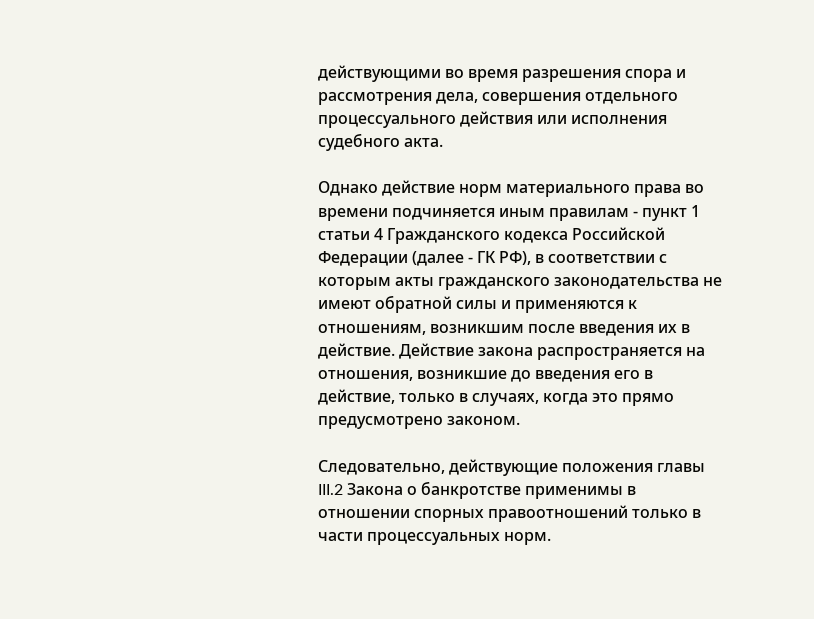действующими во время разрешения спора и рассмотрения дела, совершения отдельного процессуального действия или исполнения судебного акта.

Однако действие норм материального права во времени подчиняется иным правилам - пункт 1 статьи 4 Гражданского кодекса Российской Федерации (далее - ГК РФ), в соответствии с которым акты гражданского законодательства не имеют обратной силы и применяются к отношениям, возникшим после введения их в действие. Действие закона распространяется на отношения, возникшие до введения его в действие, только в случаях, когда это прямо предусмотрено законом.

Следовательно, действующие положения главы III.2 Закона о банкротстве применимы в отношении спорных правоотношений только в части процессуальных норм.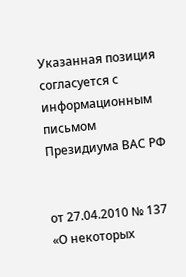Указанная позиция согласуется с информационным письмом Президиума ВАС РФ


от 27.04.2010 № 137 «О некоторых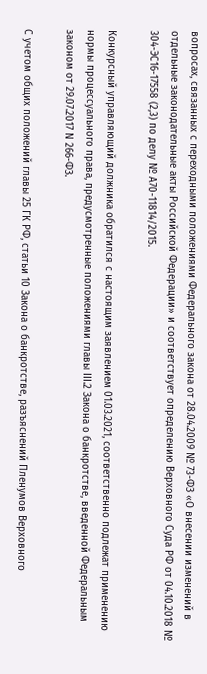вопросах, связанных с переходными положениями Федерального закона от 28.04.2009 № 73-ФЗ «О внесении изменений в отдельные законодательные акты Российской Федерации» и соответствует определению Верховного Суда РФ от 04.10.2018 № 304-ЭС16-17558 (2,3) по делу № А70-11814/2015.

Конкурсный управляющий должника обратился с настоящим заявлением 01.03.2021, соответственно подлежат применению нормы процессуального права, предусмотренные положениями главы III.2 Закона о банкротстве, введенной Федеральным законом от 29.07.2017 N 266-ФЗ.

С учетом общих положений главы 25 ГК РФ, статьи 10 Закона о банкротстве, разъяснений Пленумов Верховного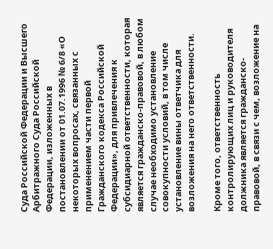Суда Российской Федерации и Высшего Арбитражного Суда Российской Федерации, изложенных в постановлении от 01.07.1996 № 6/8 «О некоторых вопросах, связанных с применением части первой Гражданского кодекса Российской Федерации», для привлечения к субсидиарной ответственности, которая является гражданско-правовой, в любом случае необходимо установление совокупности условий, в том числе установление вины ответчика для возложения на него ответственности.

Кроме того, ответственность контролирующих лиц и руководителя должника является гражданско-правовой, в связи с чем, возложение на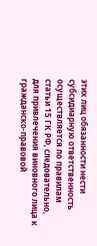этих лиц обязанности нести субсидиарную ответственность осуществляется по правилам статьи 15 ГК РФ, следовательно, для привлечения виновного лица к гражданско-правовой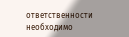ответственности необходимо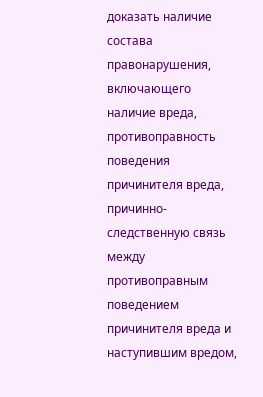доказать наличие состава правонарушения, включающего наличие вреда, противоправность поведения причинителя вреда, причинно-следственную связь между противоправным поведением причинителя вреда и наступившим вредом,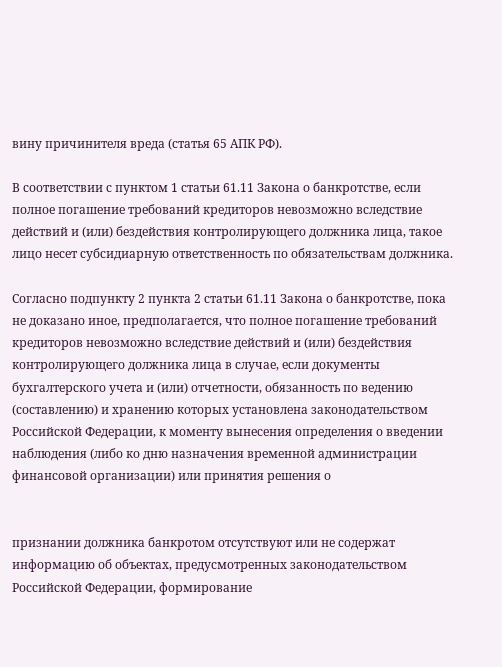вину причинителя вреда (статья 65 АПК РФ).

В соответствии с пунктом 1 статьи 61.11 Закона о банкротстве, если полное погашение требований кредиторов невозможно вследствие действий и (или) бездействия контролирующего должника лица, такое лицо несет субсидиарную ответственность по обязательствам должника.

Согласно подпункту 2 пункта 2 статьи 61.11 Закона о банкротстве, пока не доказано иное, предполагается, что полное погашение требований кредиторов невозможно вследствие действий и (или) бездействия контролирующего должника лица в случае, если документы бухгалтерского учета и (или) отчетности, обязанность по ведению (составлению) и хранению которых установлена законодательством Российской Федерации, к моменту вынесения определения о введении наблюдения (либо ко дню назначения временной администрации финансовой организации) или принятия решения о


признании должника банкротом отсутствуют или не содержат информацию об объектах, предусмотренных законодательством Российской Федерации, формирование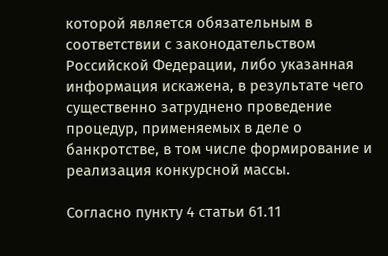которой является обязательным в соответствии с законодательством Российской Федерации, либо указанная информация искажена, в результате чего существенно затруднено проведение процедур, применяемых в деле о банкротстве, в том числе формирование и реализация конкурсной массы.

Согласно пункту 4 статьи 61.11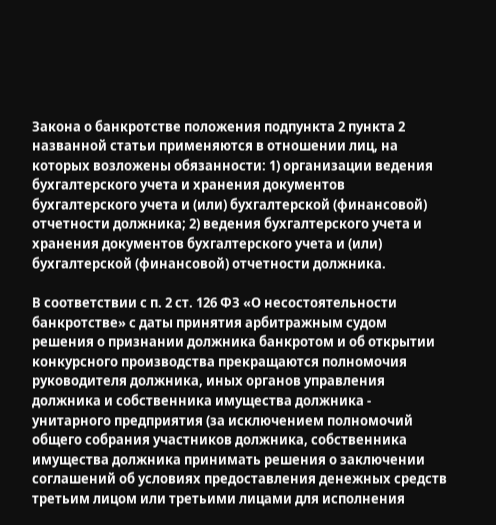Закона о банкротстве положения подпункта 2 пункта 2 названной статьи применяются в отношении лиц, на которых возложены обязанности: 1) организации ведения бухгалтерского учета и хранения документов бухгалтерского учета и (или) бухгалтерской (финансовой) отчетности должника; 2) ведения бухгалтерского учета и хранения документов бухгалтерского учета и (или) бухгалтерской (финансовой) отчетности должника.

В соответствии с п. 2 ст. 126 ФЗ «О несостоятельности банкротстве» с даты принятия арбитражным судом решения о признании должника банкротом и об открытии конкурсного производства прекращаются полномочия руководителя должника, иных органов управления должника и собственника имущества должника - унитарного предприятия (за исключением полномочий общего собрания участников должника, собственника имущества должника принимать решения о заключении соглашений об условиях предоставления денежных средств третьим лицом или третьими лицами для исполнения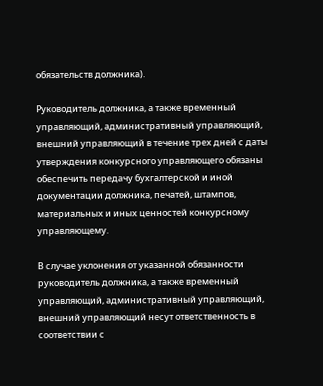обязательств должника).

Руководитель должника, а также временный управляющий, административный управляющий, внешний управляющий в течение трех дней с даты утверждения конкурсного управляющего обязаны обеспечить передачу бухгалтерской и иной документации должника, печатей, штампов, материальных и иных ценностей конкурсному управляющему.

В случае уклонения от указанной обязанности руководитель должника, а также временный управляющий, административный управляющий, внешний управляющий несут ответственность в соответствии с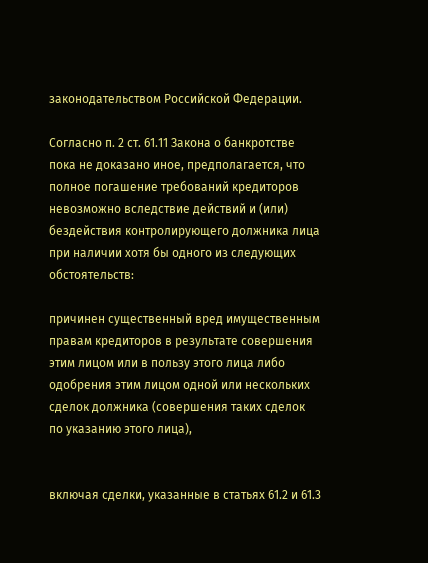законодательством Российской Федерации.

Согласно п. 2 ст. 61.11 Закона о банкротстве пока не доказано иное, предполагается, что полное погашение требований кредиторов невозможно вследствие действий и (или) бездействия контролирующего должника лица при наличии хотя бы одного из следующих обстоятельств:

причинен существенный вред имущественным правам кредиторов в результате совершения этим лицом или в пользу этого лица либо одобрения этим лицом одной или нескольких сделок должника (совершения таких сделок по указанию этого лица),


включая сделки, указанные в статьях 61.2 и 61.3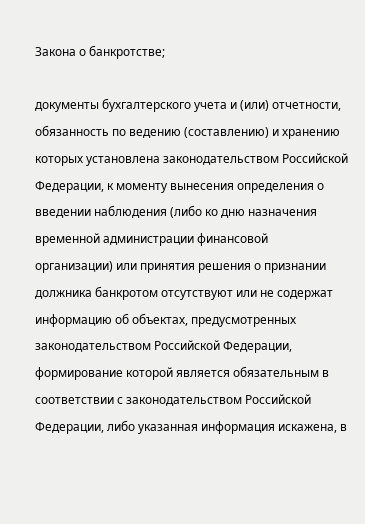Закона о банкротстве;

документы бухгалтерского учета и (или) отчетности, обязанность по ведению (составлению) и хранению которых установлена законодательством Российской Федерации, к моменту вынесения определения о введении наблюдения (либо ко дню назначения временной администрации финансовой организации) или принятия решения о признании должника банкротом отсутствуют или не содержат информацию об объектах, предусмотренных законодательством Российской Федерации, формирование которой является обязательным в соответствии с законодательством Российской Федерации, либо указанная информация искажена, в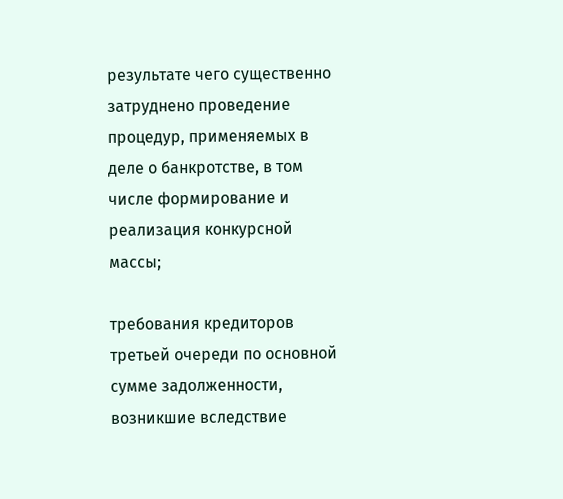результате чего существенно затруднено проведение процедур, применяемых в деле о банкротстве, в том числе формирование и реализация конкурсной массы;

требования кредиторов третьей очереди по основной сумме задолженности, возникшие вследствие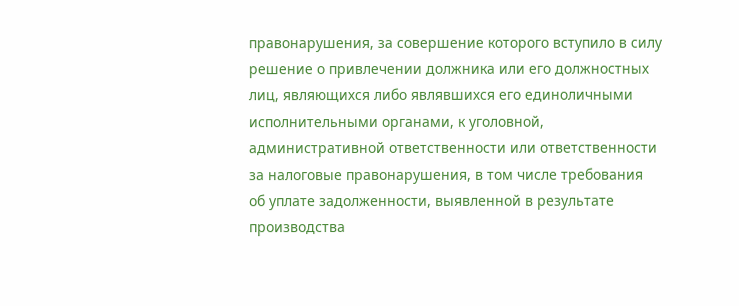правонарушения, за совершение которого вступило в силу решение о привлечении должника или его должностных лиц, являющихся либо являвшихся его единоличными исполнительными органами, к уголовной, административной ответственности или ответственности за налоговые правонарушения, в том числе требования об уплате задолженности, выявленной в результате производства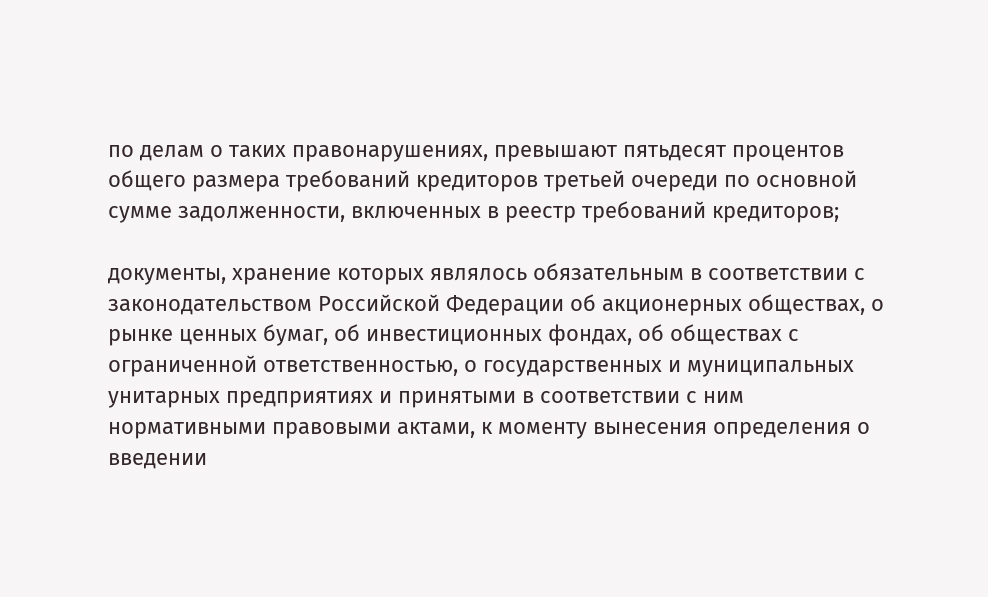по делам о таких правонарушениях, превышают пятьдесят процентов общего размера требований кредиторов третьей очереди по основной сумме задолженности, включенных в реестр требований кредиторов;

документы, хранение которых являлось обязательным в соответствии с законодательством Российской Федерации об акционерных обществах, о рынке ценных бумаг, об инвестиционных фондах, об обществах с ограниченной ответственностью, о государственных и муниципальных унитарных предприятиях и принятыми в соответствии с ним нормативными правовыми актами, к моменту вынесения определения о введении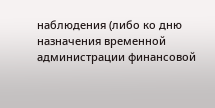наблюдения (либо ко дню назначения временной администрации финансовой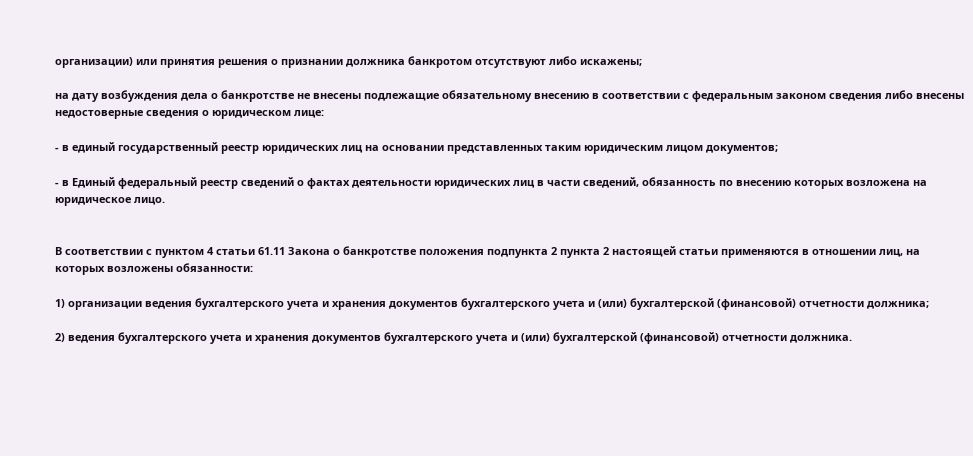организации) или принятия решения о признании должника банкротом отсутствуют либо искажены;

на дату возбуждения дела о банкротстве не внесены подлежащие обязательному внесению в соответствии с федеральным законом сведения либо внесены недостоверные сведения о юридическом лице:

- в единый государственный реестр юридических лиц на основании представленных таким юридическим лицом документов;

- в Единый федеральный реестр сведений о фактах деятельности юридических лиц в части сведений, обязанность по внесению которых возложена на юридическое лицо.


В соответствии с пунктом 4 статьи 61.11 Закона о банкротстве положения подпункта 2 пункта 2 настоящей статьи применяются в отношении лиц, на которых возложены обязанности:

1) организации ведения бухгалтерского учета и хранения документов бухгалтерского учета и (или) бухгалтерской (финансовой) отчетности должника;

2) ведения бухгалтерского учета и хранения документов бухгалтерского учета и (или) бухгалтерской (финансовой) отчетности должника.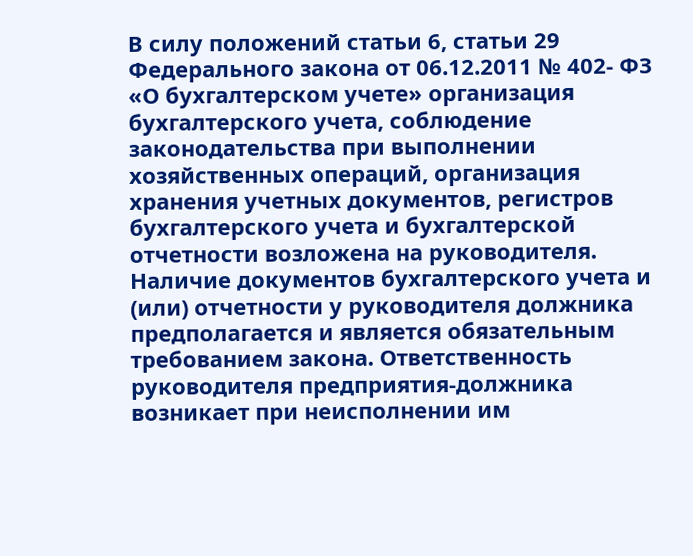В силу положений статьи 6, статьи 29 Федерального закона от 06.12.2011 № 402- ФЗ «О бухгалтерском учете» организация бухгалтерского учета, соблюдение законодательства при выполнении хозяйственных операций, организация хранения учетных документов, регистров бухгалтерского учета и бухгалтерской отчетности возложена на руководителя. Наличие документов бухгалтерского учета и (или) отчетности у руководителя должника предполагается и является обязательным требованием закона. Ответственность руководителя предприятия-должника возникает при неисполнении им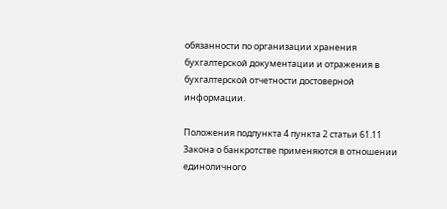обязанности по организации хранения бухгалтерской документации и отражения в бухгалтерской отчетности достоверной информации.

Положения подпункта 4 пункта 2 статьи 61.11 Закона о банкротстве применяются в отношении единоличного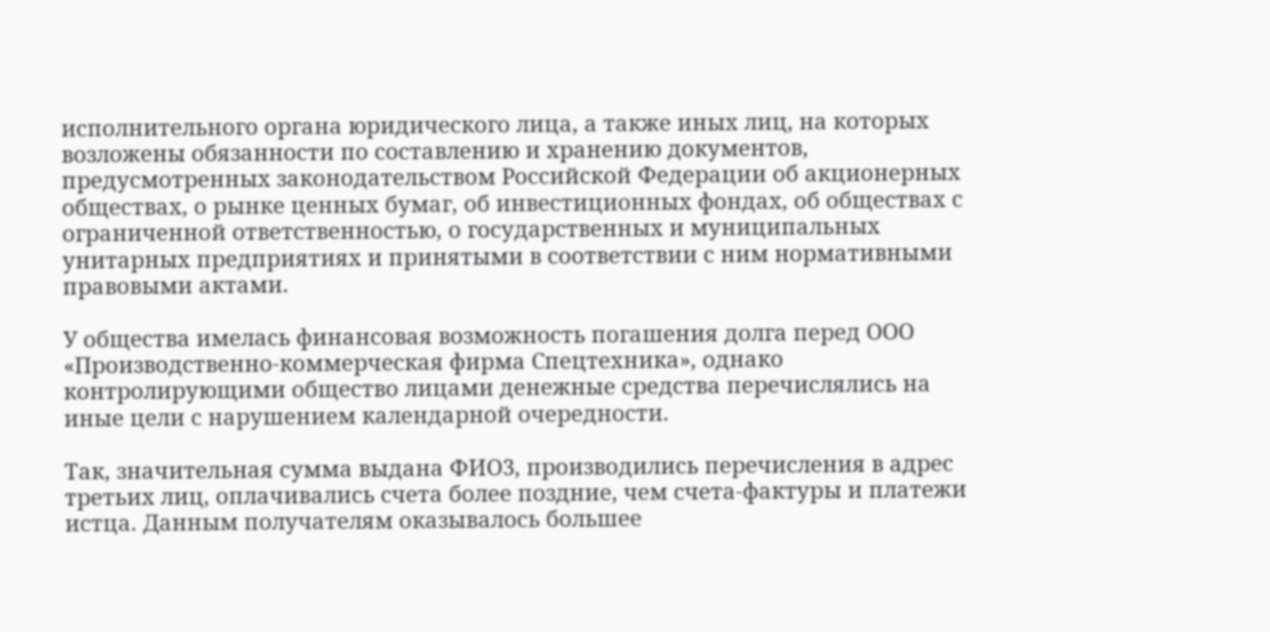исполнительного органа юридического лица, а также иных лиц, на которых возложены обязанности по составлению и хранению документов, предусмотренных законодательством Российской Федерации об акционерных обществах, о рынке ценных бумаг, об инвестиционных фондах, об обществах с ограниченной ответственностью, о государственных и муниципальных унитарных предприятиях и принятыми в соответствии с ним нормативными правовыми актами.

У общества имелась финансовая возможность погашения долга перед ООО «Производственно-коммерческая фирма Спецтехника», однако контролирующими общество лицами денежные средства перечислялись на иные цели с нарушением календарной очередности.

Так, значительная сумма выдана ФИО3, производились перечисления в адрес третьих лиц, оплачивались счета более поздние, чем счета-фактуры и платежи истца. Данным получателям оказывалось большее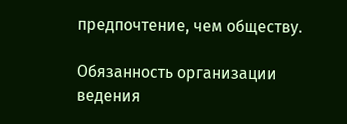предпочтение, чем обществу.

Обязанность организации ведения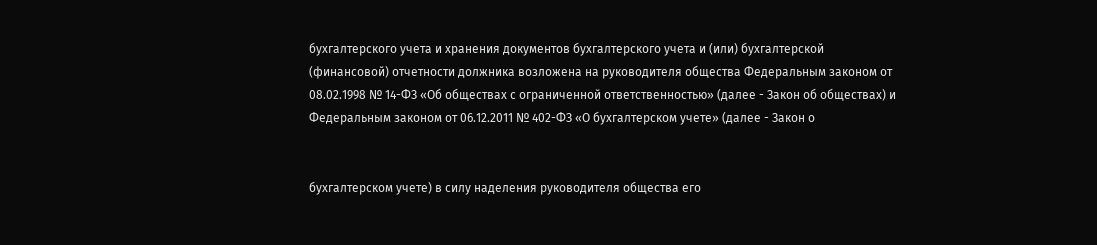бухгалтерского учета и хранения документов бухгалтерского учета и (или) бухгалтерской (финансовой) отчетности должника возложена на руководителя общества Федеральным законом от 08.02.1998 № 14-ФЗ «Об обществах с ограниченной ответственностью» (далее - Закон об обществах) и Федеральным законом от 06.12.2011 № 402-ФЗ «О бухгалтерском учете» (далее - Закон о


бухгалтерском учете) в силу наделения руководителя общества его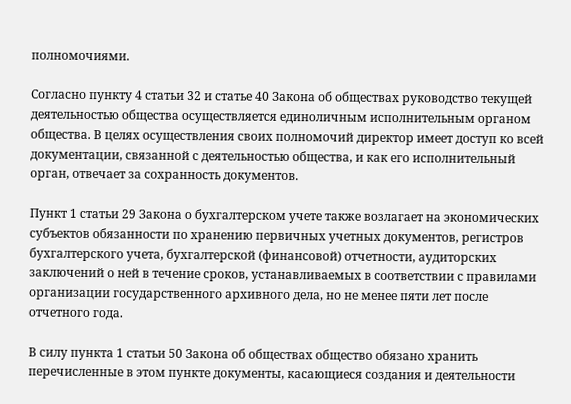полномочиями.

Согласно пункту 4 статьи 32 и статье 40 Закона об обществах руководство текущей деятельностью общества осуществляется единоличным исполнительным органом общества. В целях осуществления своих полномочий директор имеет доступ ко всей документации, связанной с деятельностью общества, и как его исполнительный орган, отвечает за сохранность документов.

Пункт 1 статьи 29 Закона о бухгалтерском учете также возлагает на экономических субъектов обязанности по хранению первичных учетных документов, регистров бухгалтерского учета, бухгалтерской (финансовой) отчетности, аудиторских заключений о ней в течение сроков, устанавливаемых в соответствии с правилами организации государственного архивного дела, но не менее пяти лет после отчетного года.

В силу пункта 1 статьи 50 Закона об обществах общество обязано хранить перечисленные в этом пункте документы, касающиеся создания и деятельности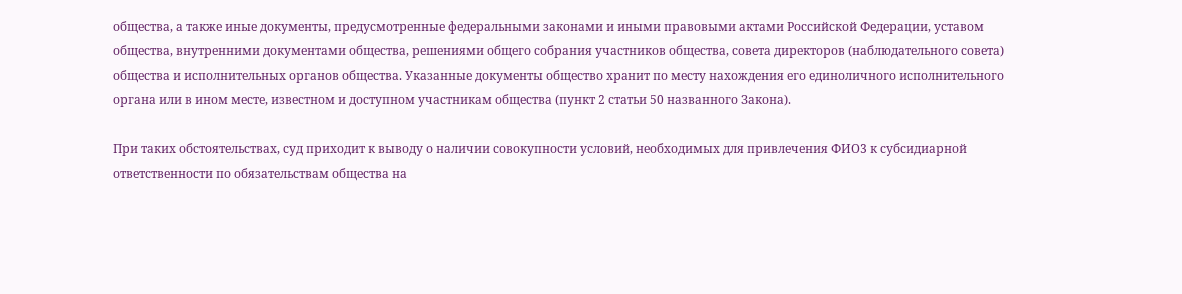общества, а также иные документы, предусмотренные федеральными законами и иными правовыми актами Российской Федерации, уставом общества, внутренними документами общества, решениями общего собрания участников общества, совета директоров (наблюдательного совета) общества и исполнительных органов общества. Указанные документы общество хранит по месту нахождения его единоличного исполнительного органа или в ином месте, известном и доступном участникам общества (пункт 2 статьи 50 названного Закона).

При таких обстоятельствах, суд приходит к выводу о наличии совокупности условий, необходимых для привлечения ФИО3 к субсидиарной ответственности по обязательствам общества на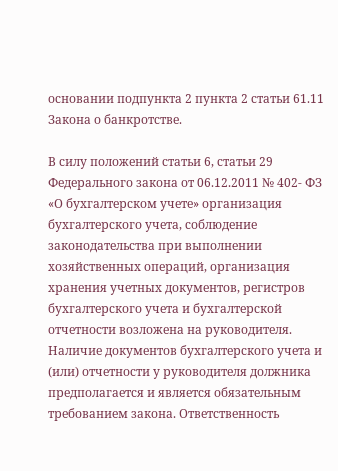основании подпункта 2 пункта 2 статьи 61.11 Закона о банкротстве.

В силу положений статьи 6, статьи 29 Федерального закона от 06.12.2011 № 402- ФЗ «О бухгалтерском учете» организация бухгалтерского учета, соблюдение законодательства при выполнении хозяйственных операций, организация хранения учетных документов, регистров бухгалтерского учета и бухгалтерской отчетности возложена на руководителя. Наличие документов бухгалтерского учета и (или) отчетности у руководителя должника предполагается и является обязательным требованием закона. Ответственность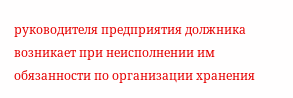руководителя предприятия должника возникает при неисполнении им обязанности по организации хранения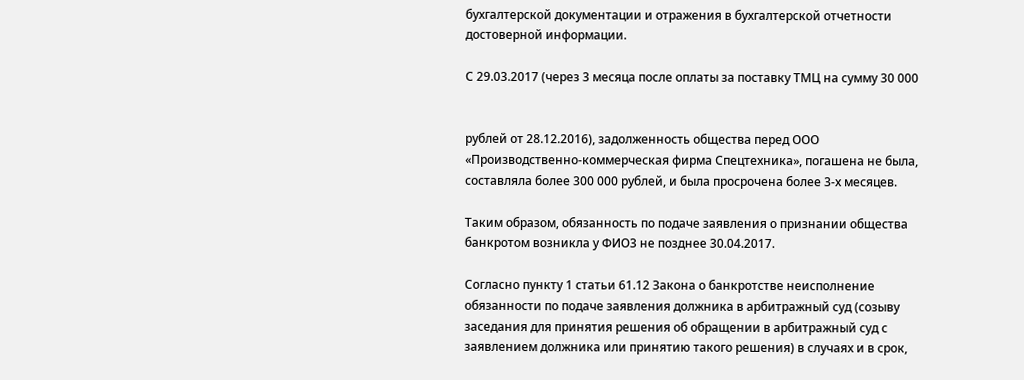бухгалтерской документации и отражения в бухгалтерской отчетности достоверной информации.

С 29.03.2017 (через 3 месяца после оплаты за поставку ТМЦ на сумму 30 000


рублей от 28.12.2016), задолженность общества перед ООО «Производственно-коммерческая фирма Спецтехника», погашена не была, составляла более 300 000 рублей, и была просрочена более 3-х месяцев.

Таким образом, обязанность по подаче заявления о признании общества банкротом возникла у ФИО3 не позднее 30.04.2017.

Согласно пункту 1 статьи 61.12 Закона о банкротстве неисполнение обязанности по подаче заявления должника в арбитражный суд (созыву заседания для принятия решения об обращении в арбитражный суд с заявлением должника или принятию такого решения) в случаях и в срок,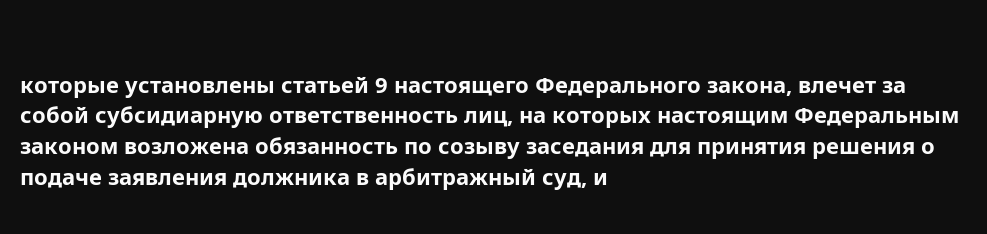которые установлены статьей 9 настоящего Федерального закона, влечет за собой субсидиарную ответственность лиц, на которых настоящим Федеральным законом возложена обязанность по созыву заседания для принятия решения о подаче заявления должника в арбитражный суд, и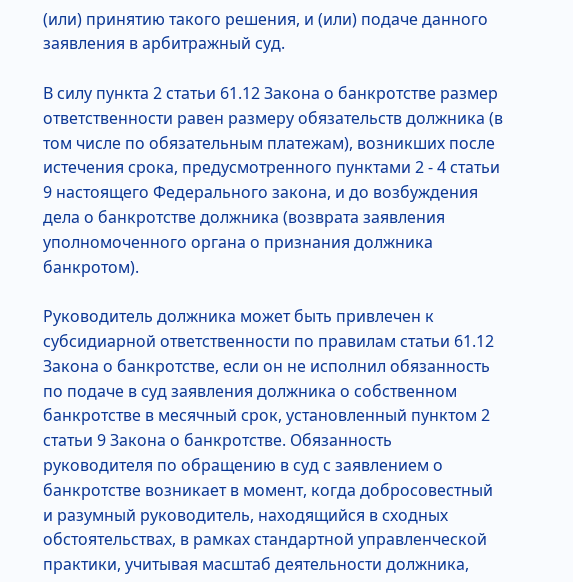(или) принятию такого решения, и (или) подаче данного заявления в арбитражный суд.

В силу пункта 2 статьи 61.12 Закона о банкротстве размер ответственности равен размеру обязательств должника (в том числе по обязательным платежам), возникших после истечения срока, предусмотренного пунктами 2 - 4 статьи 9 настоящего Федерального закона, и до возбуждения дела о банкротстве должника (возврата заявления уполномоченного органа о признания должника банкротом).

Руководитель должника может быть привлечен к субсидиарной ответственности по правилам статьи 61.12 Закона о банкротстве, если он не исполнил обязанность по подаче в суд заявления должника о собственном банкротстве в месячный срок, установленный пунктом 2 статьи 9 Закона о банкротстве. Обязанность руководителя по обращению в суд с заявлением о банкротстве возникает в момент, когда добросовестный и разумный руководитель, находящийся в сходных обстоятельствах, в рамках стандартной управленческой практики, учитывая масштаб деятельности должника,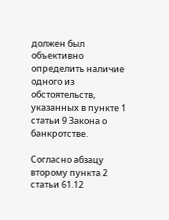должен был объективно определить наличие одного из обстоятельств, указанных в пункте 1 статьи 9 Закона о банкротстве.

Согласно абзацу второму пункта 2 статьи 61.12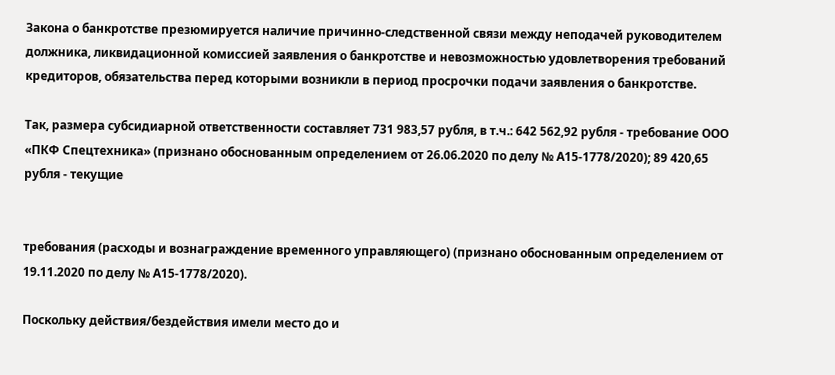Закона о банкротстве презюмируется наличие причинно-следственной связи между неподачей руководителем должника, ликвидационной комиссией заявления о банкротстве и невозможностью удовлетворения требований кредиторов, обязательства перед которыми возникли в период просрочки подачи заявления о банкротстве.

Так, размера субсидиарной ответственности составляет 731 983,57 рубля, в т.ч.: 642 562,92 рубля - требование ООО «ПКФ Спецтехника» (признано обоснованным определением от 26.06.2020 по делу № А15-1778/2020); 89 420,65 рубля - текущие


требования (расходы и вознаграждение временного управляющего) (признано обоснованным определением от 19.11.2020 по делу № А15-1778/2020).

Поскольку действия/бездействия имели место до и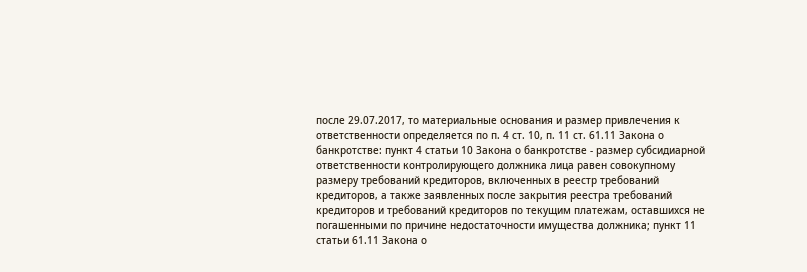после 29.07.2017, то материальные основания и размер привлечения к ответственности определяется по п. 4 ст. 10, п. 11 ст. 61.11 Закона о банкротстве: пункт 4 статьи 10 Закона о банкротстве - размер субсидиарной ответственности контролирующего должника лица равен совокупному размеру требований кредиторов, включенных в реестр требований кредиторов, а также заявленных после закрытия реестра требований кредиторов и требований кредиторов по текущим платежам, оставшихся не погашенными по причине недостаточности имущества должника; пункт 11 статьи 61.11 Закона о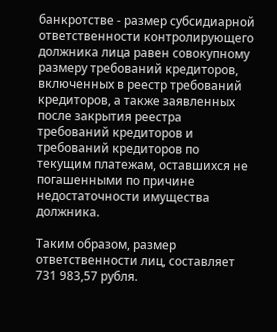банкротстве - размер субсидиарной ответственности контролирующего должника лица равен совокупному размеру требований кредиторов, включенных в реестр требований кредиторов, а также заявленных после закрытия реестра требований кредиторов и требований кредиторов по текущим платежам, оставшихся не погашенными по причине недостаточности имущества должника.

Таким образом, размер ответственности лиц, составляет 731 983,57 рубля.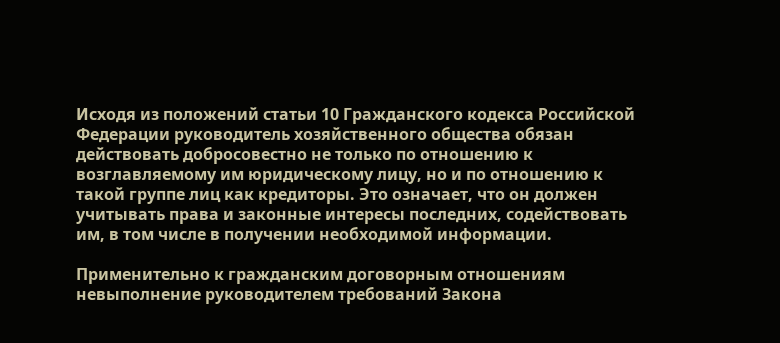Исходя из положений статьи 10 Гражданского кодекса Российской Федерации руководитель хозяйственного общества обязан действовать добросовестно не только по отношению к возглавляемому им юридическому лицу, но и по отношению к такой группе лиц как кредиторы. Это означает, что он должен учитывать права и законные интересы последних, содействовать им, в том числе в получении необходимой информации.

Применительно к гражданским договорным отношениям невыполнение руководителем требований Закона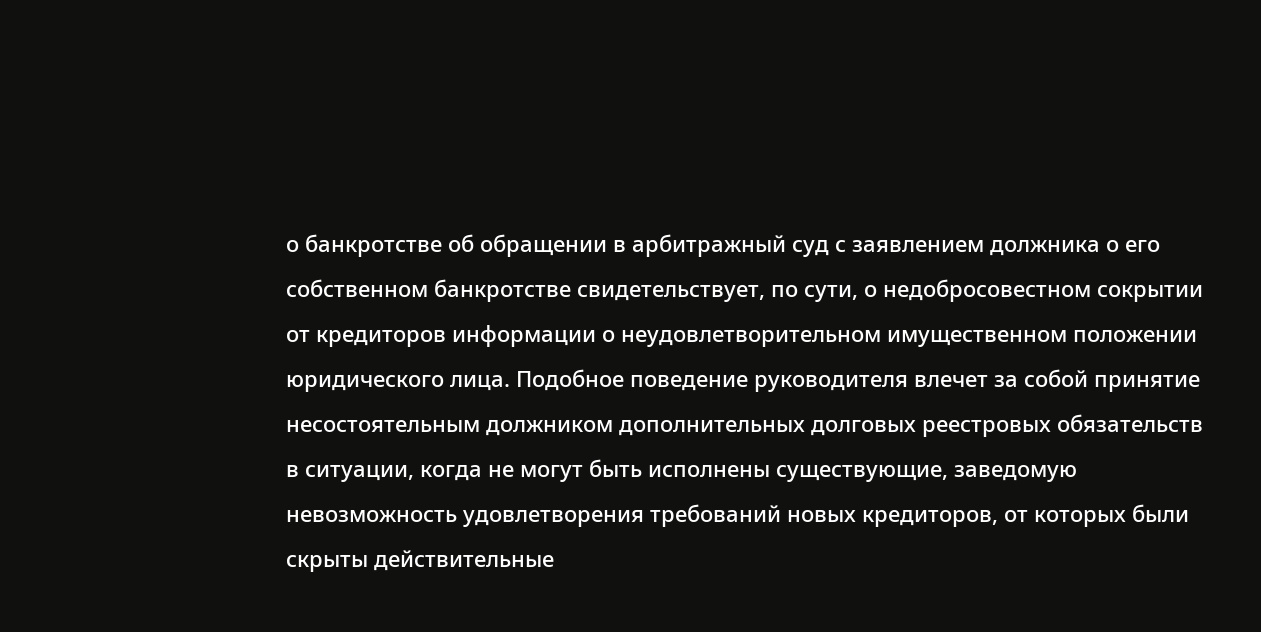о банкротстве об обращении в арбитражный суд с заявлением должника о его собственном банкротстве свидетельствует, по сути, о недобросовестном сокрытии от кредиторов информации о неудовлетворительном имущественном положении юридического лица. Подобное поведение руководителя влечет за собой принятие несостоятельным должником дополнительных долговых реестровых обязательств в ситуации, когда не могут быть исполнены существующие, заведомую невозможность удовлетворения требований новых кредиторов, от которых были скрыты действительные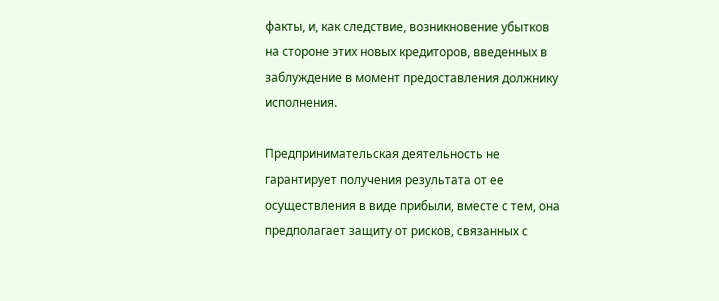факты, и, как следствие, возникновение убытков на стороне этих новых кредиторов, введенных в заблуждение в момент предоставления должнику исполнения.

Предпринимательская деятельность не гарантирует получения результата от ее осуществления в виде прибыли, вместе с тем, она предполагает защиту от рисков, связанных с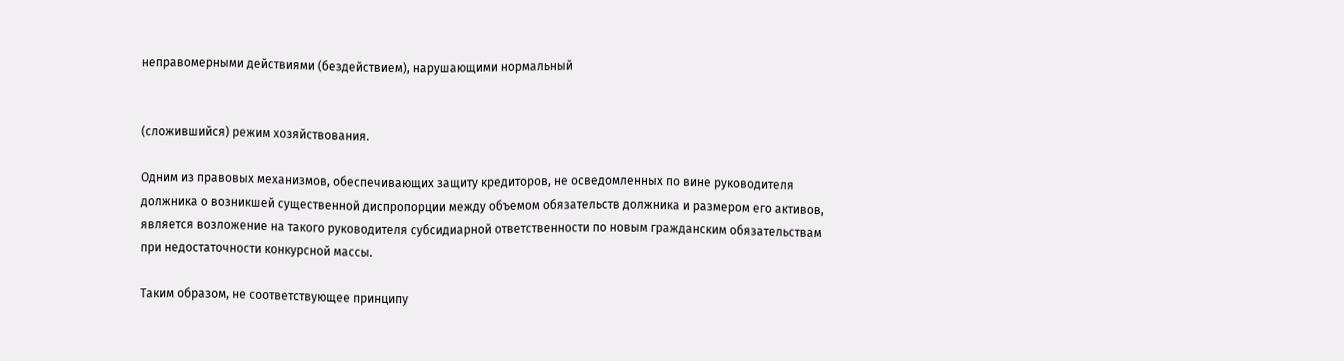неправомерными действиями (бездействием), нарушающими нормальный


(сложившийся) режим хозяйствования.

Одним из правовых механизмов, обеспечивающих защиту кредиторов, не осведомленных по вине руководителя должника о возникшей существенной диспропорции между объемом обязательств должника и размером его активов, является возложение на такого руководителя субсидиарной ответственности по новым гражданским обязательствам при недостаточности конкурсной массы.

Таким образом, не соответствующее принципу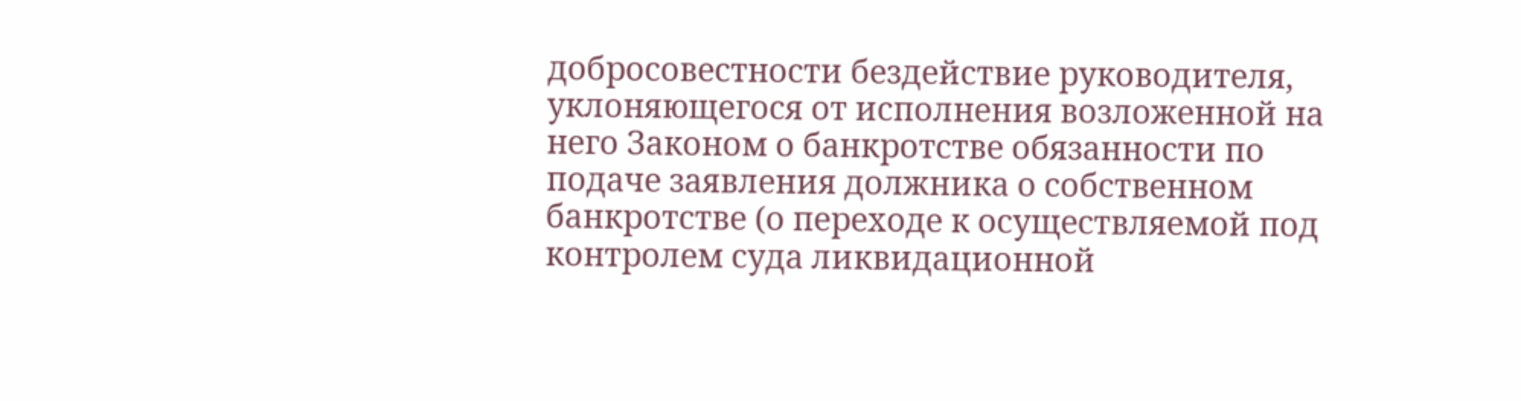добросовестности бездействие руководителя, уклоняющегося от исполнения возложенной на него Законом о банкротстве обязанности по подаче заявления должника о собственном банкротстве (о переходе к осуществляемой под контролем суда ликвидационной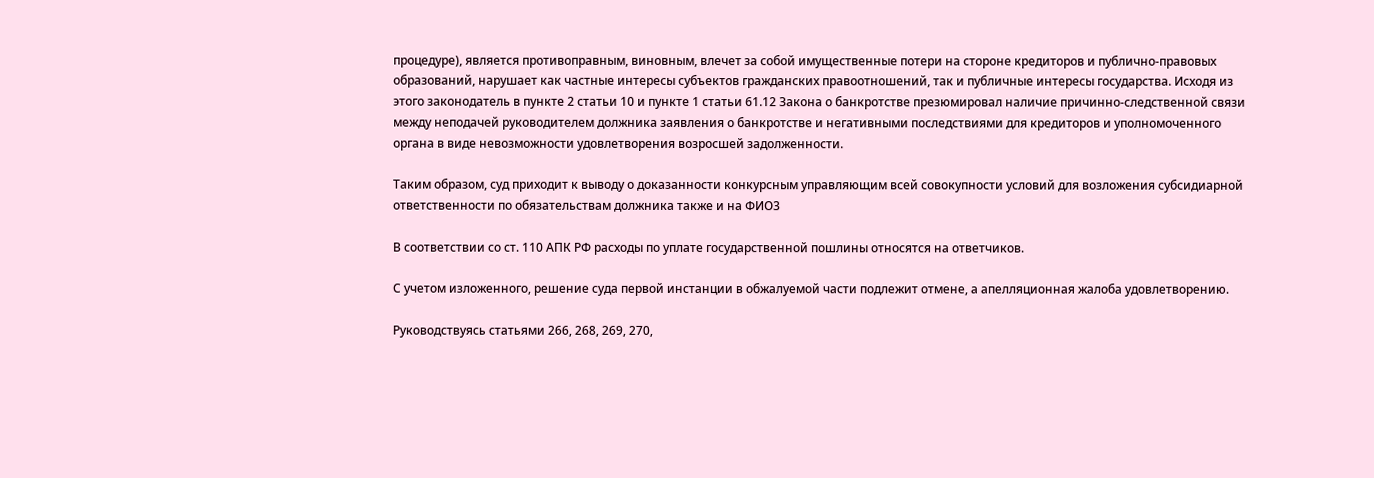процедуре), является противоправным, виновным, влечет за собой имущественные потери на стороне кредиторов и публично-правовых образований, нарушает как частные интересы субъектов гражданских правоотношений, так и публичные интересы государства. Исходя из этого законодатель в пункте 2 статьи 10 и пункте 1 статьи 61.12 Закона о банкротстве презюмировал наличие причинно-следственной связи между неподачей руководителем должника заявления о банкротстве и негативными последствиями для кредиторов и уполномоченного органа в виде невозможности удовлетворения возросшей задолженности.

Таким образом, суд приходит к выводу о доказанности конкурсным управляющим всей совокупности условий для возложения субсидиарной ответственности по обязательствам должника также и на ФИО3

В соответствии со ст. 110 АПК РФ расходы по уплате государственной пошлины относятся на ответчиков.

С учетом изложенного, решение суда первой инстанции в обжалуемой части подлежит отмене, а апелляционная жалоба удовлетворению.

Руководствуясь статьями 266, 268, 269, 270,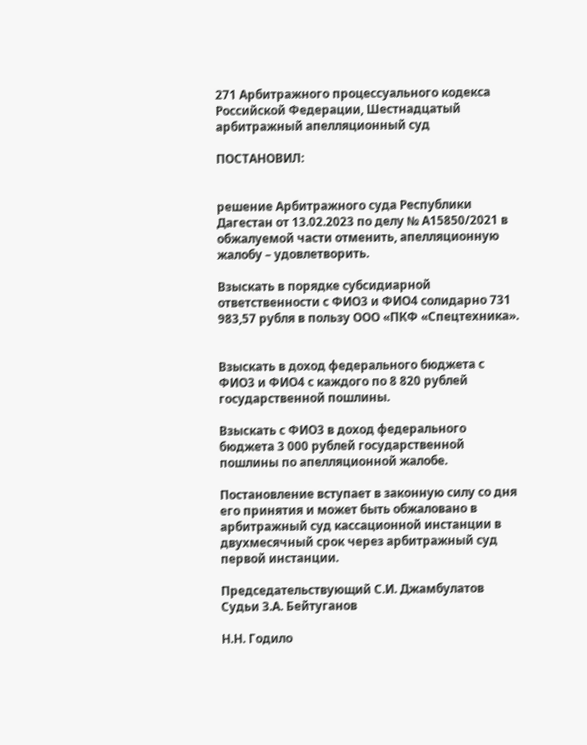271 Арбитражного процессуального кодекса Российской Федерации, Шестнадцатый арбитражный апелляционный суд

ПОСТАНОВИЛ:


решение Арбитражного суда Республики Дагестан от 13.02.2023 по делу № А15850/2021 в обжалуемой части отменить, апелляционную жалобу – удовлетворить.

Взыскать в порядке субсидиарной ответственности с ФИО3 и ФИО4 солидарно 731 983,57 рубля в пользу ООО «ПКФ «Спецтехника».


Взыскать в доход федерального бюджета с ФИО3 и ФИО4 с каждого по 8 820 рублей государственной пошлины.

Взыскать с ФИО3 в доход федерального бюджета 3 000 рублей государственной пошлины по апелляционной жалобе.

Постановление вступает в законную силу со дня его принятия и может быть обжаловано в арбитражный суд кассационной инстанции в двухмесячный срок через арбитражный суд первой инстанции.

Председательствующий С.И. Джамбулатов Судьи З.А. Бейтуганов

Н.Н. Годило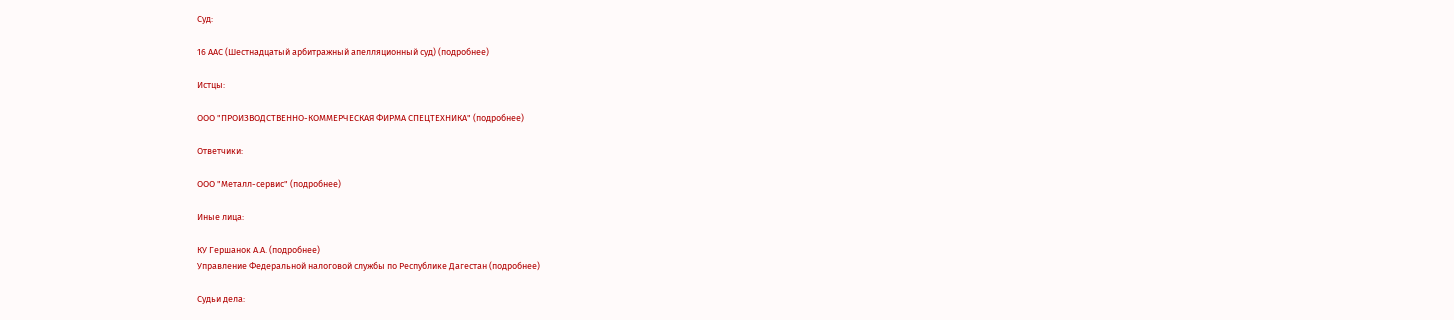Суд:

16 ААС (Шестнадцатый арбитражный апелляционный суд) (подробнее)

Истцы:

ООО "ПРОИЗВОДСТВЕННО-КОММЕРЧЕСКАЯ ФИРМА СПЕЦТЕХНИКА" (подробнее)

Ответчики:

ООО "Металл-сервис" (подробнее)

Иные лица:

КУ Гершанок А.А. (подробнее)
Управление Федеральной налоговой службы по Республике Дагестан (подробнее)

Судьи дела: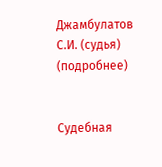Джамбулатов С.И. (судья) (подробнее)


Судебная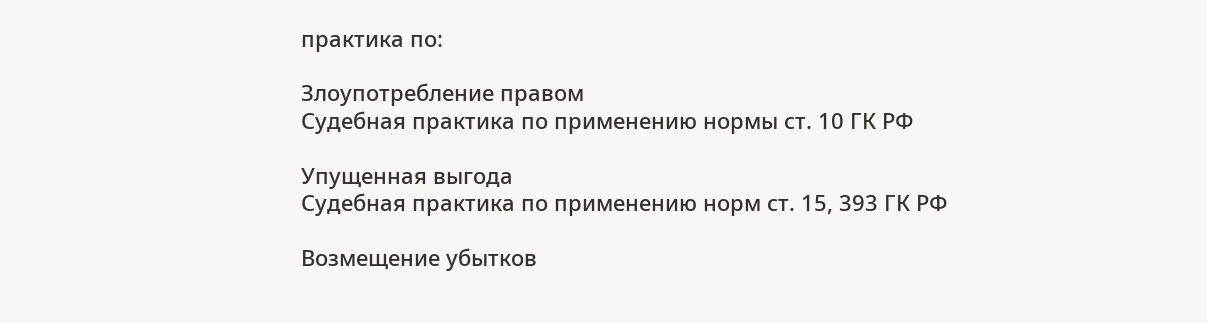практика по:

Злоупотребление правом
Судебная практика по применению нормы ст. 10 ГК РФ

Упущенная выгода
Судебная практика по применению норм ст. 15, 393 ГК РФ

Возмещение убытков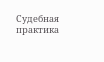Судебная практика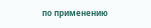по применению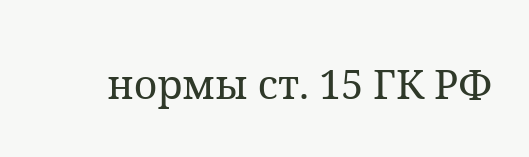нормы ст. 15 ГК РФ